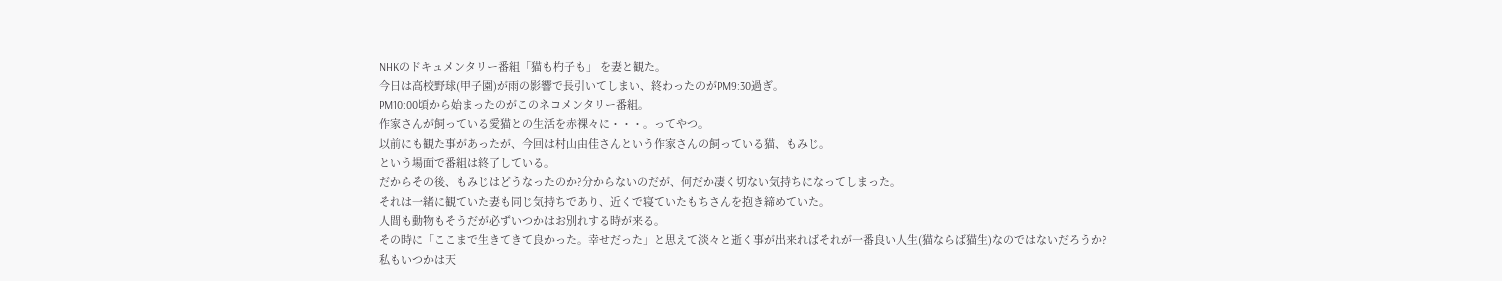NHKのドキュメンタリー番組「猫も杓子も」 を妻と観た。
今日は高校野球(甲子園)が雨の影響で長引いてしまい、終わったのがPM9:30過ぎ。
PM10:00頃から始まったのがこのネコメンタリー番組。
作家さんが飼っている愛猫との生活を赤裸々に・・・。ってやつ。
以前にも観た事があったが、今回は村山由佳さんという作家さんの飼っている猫、もみじ。
という場面で番組は終了している。
だからその後、もみじはどうなったのか?分からないのだが、何だか凄く切ない気持ちになってしまった。
それは一緒に観ていた妻も同じ気持ちであり、近くで寝ていたもちさんを抱き締めていた。
人間も動物もそうだが必ずいつかはお別れする時が来る。
その時に「ここまで生きてきて良かった。幸せだった」と思えて淡々と逝く事が出来ればそれが一番良い人生(猫ならば猫生)なのではないだろうか?
私もいつかは天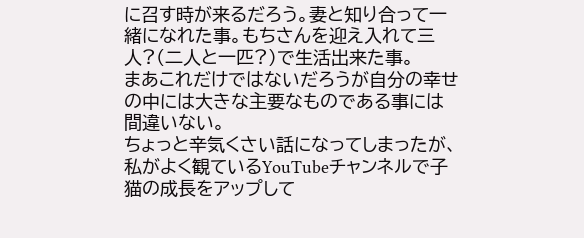に召す時が来るだろう。妻と知り合って一緒になれた事。もちさんを迎え入れて三人?(二人と一匹?)で生活出来た事。
まあこれだけではないだろうが自分の幸せの中には大きな主要なものである事には間違いない。
ちょっと辛気くさい話になってしまったが、私がよく観ているYouTubeチャンネルで子猫の成長をアップして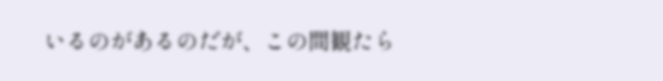いるのがあるのだが、この間観たら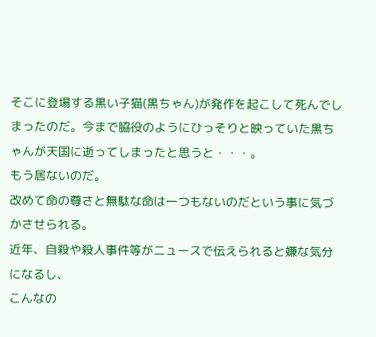そこに登場する黒い子猫(黒ちゃん)が発作を起こして死んでしまったのだ。今まで脇役のようにひっそりと映っていた黒ちゃんが天国に逝ってしまったと思うと・・・。
もう居ないのだ。
改めて命の尊さと無駄な命は一つもないのだという事に気づかさせられる。
近年、自殺や殺人事件等がニュースで伝えられると嫌な気分になるし、
こんなの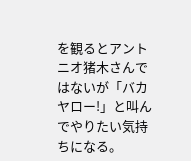を観るとアントニオ猪木さんではないが「バカヤロー!」と叫んでやりたい気持ちになる。